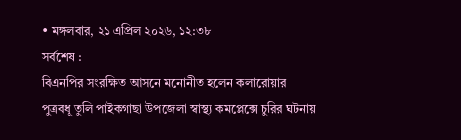• মঙ্গলবার, ২১ এপ্রিল ২০২৬, ১২:৩৮
সর্বশেষ :
বিএনপির সংরক্ষিত আসনে মনোনীত হলেন কলারোয়ার পুত্রবধূ তুলি পাইকগাছা উপজেলা স্বাস্থ্য কমপ্লেক্সে চুরির ঘটনায়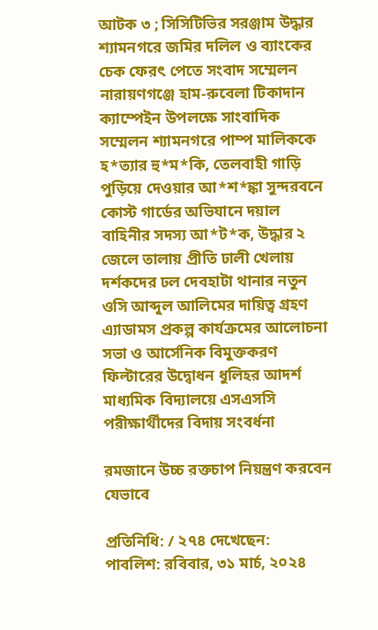আটক ৩ ; সিসিটিভির সরঞ্জাম উদ্ধার শ্যামনগরে জমির দলিল ও ব্যাংকের চেক ফেরৎ পেতে সংবাদ সম্মেলন নারায়ণগঞ্জে হাম-রুবেলা টিকাদান ক্যাম্পেইন উপলক্ষে সাংবাদিক সম্মেলন শ্যামনগরে পাম্প মালিককে হ*ত্যার হু*ম*কি, তেলবাহী গাড়ি পুড়িয়ে দেওয়ার আ*শ*ঙ্কা সুন্দরবনে কোস্ট গার্ডের অভিযানে দয়াল বাহিনীর সদস্য আ*ট*ক, উদ্ধার ২ জেলে তালায় প্রীতি ঢালী খেলায় দর্শকদের ঢল দেবহাটা থানার নতুন ওসি আব্দুল আলিমের দায়িত্ব গ্রহণ এ্যাডামস প্রকল্প কার্যক্রমের আলোচনা সভা ও আর্সেনিক বিমুক্তকরণ ফিল্টারের উদ্বোধন ধুলিহর আদর্শ মাধ্যমিক বিদ্যালয়ে এসএসসি পরীক্ষার্থীদের বিদায় সংবর্ধনা

রমজানে উচ্চ রক্তচাপ নিয়ন্ত্রণ করবেন যেভাবে

প্রতিনিধি: / ২৭৪ দেখেছেন:
পাবলিশ: রবিবার, ৩১ মার্চ, ২০২৪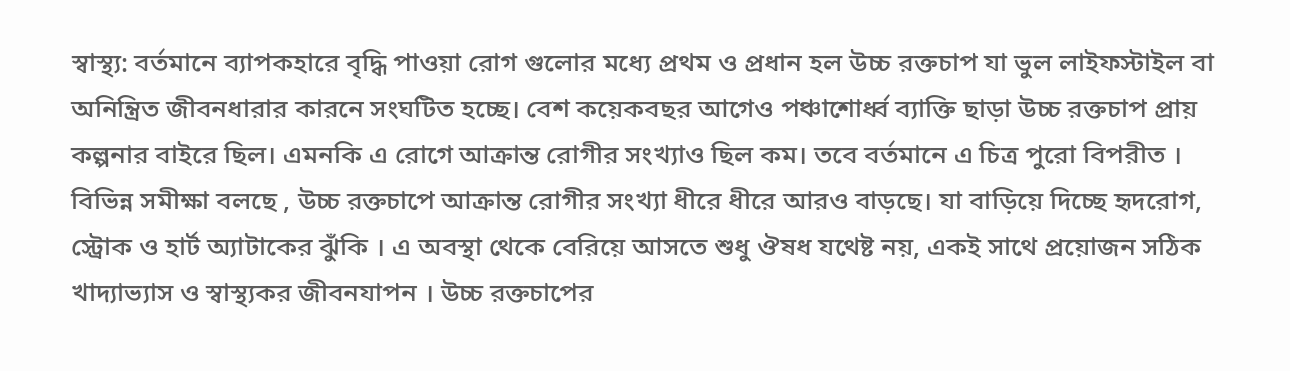স্বাস্থ্য: বর্তমানে ব্যাপকহারে বৃদ্ধি পাওয়া রোগ গুলোর মধ্যে প্রথম ও প্রধান হল উচ্চ রক্তচাপ যা ভুল লাইফস্টাইল বা অনিন্ত্রিত জীবনধারার কারনে সংঘটিত হচ্ছে। বেশ কয়েকবছর আগেও পঞ্চাশোর্ধ্ব ব্যাক্তি ছাড়া উচ্চ রক্তচাপ প্রায় কল্পনার বাইরে ছিল। এমনকি এ রোগে আক্রান্ত রোগীর সংখ্যাও ছিল কম। তবে বর্তমানে এ চিত্র পুরো বিপরীত । বিভিন্ন সমীক্ষা বলছে , উচ্চ রক্তচাপে আক্রান্ত রোগীর সংখ্যা ধীরে ধীরে আরও বাড়ছে। যা বাড়িয়ে দিচ্ছে হৃদরোগ, স্ট্রোক ও হার্ট অ্যাটাকের ঝুঁকি । এ অবস্থা থেকে বেরিয়ে আসতে শুধু ঔষধ যথেষ্ট নয়, একই সাথে প্রয়োজন সঠিক খাদ্যাভ্যাস ও স্বাস্থ্যকর জীবনযাপন । উচ্চ রক্তচাপের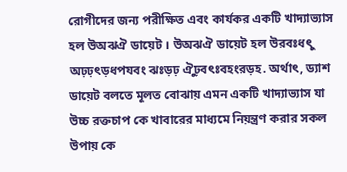রোগীদের জন্য পরীক্ষিত এবং কার্যকর একটি খাদ্যাভ্যাস হল উঅঝঐ ডায়েট । উঅঝঐ ডায়েট হল উরবঃধৎু অঢ়ঢ়ৎড়ধপযবং ঝঃড়ঢ় ঐুঢ়বৎঃবহংরড়হ. অর্থাৎ, ড্যাশ ডায়েট বলতে মূলত বোঝায় এমন একটি খাদ্যাভ্যাস যা উচ্চ রক্তচাপ কে খাবারের মাধ্যমে নিয়ন্ত্রণ করার সকল উপায় কে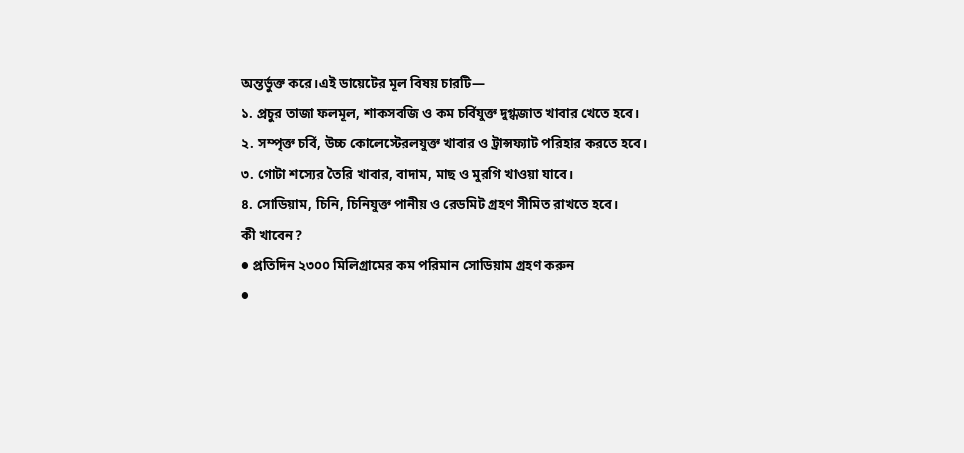অন্তর্ভুক্ত করে।এই ডায়েটের মূল বিষয় চারটি—
১. প্রচুর তাজা ফলমূল, শাকসবজি ও কম চর্বিযুক্ত দুগ্ধজাত খাবার খেতে হবে।
২. সম্পৃক্ত চর্বি, উচ্চ কোলেস্টেরলযুক্ত খাবার ও ট্রান্সফ্যাট পরিহার করতে হবে।
৩. গোটা শস্যের তৈরি খাবার, বাদাম, মাছ ও মুরগি খাওয়া যাবে।
৪. সোডিয়াম, চিনি, চিনিযুক্ত পানীয় ও রেডমিট গ্রহণ সীমিত রাখতে হবে।
কী খাবেন?
● প্রতিদিন ২৩০০ মিলিগ্রামের কম পরিমান সোডিয়াম গ্রহণ করুন
●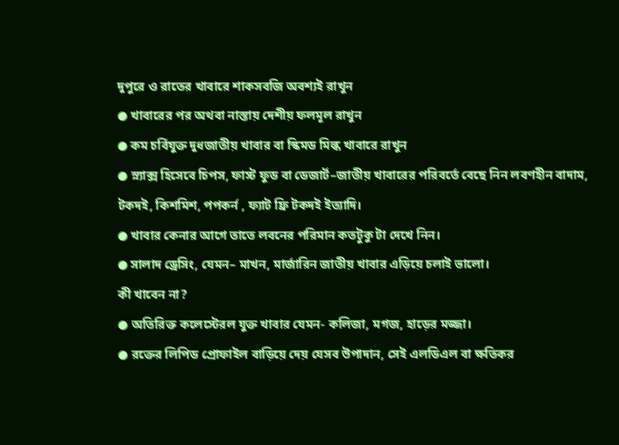দুপুরে ও রাতের খাবারে শাকসবজি অবশ্যই রাখুন
● খাবারের পর অথবা নাস্তায় দেশীয় ফলমূল রাখুন
● কম চর্বিযুক্ত দুধজাতীয় খাবার বা স্কিমড মিল্ক খাবারে রাখুন
● স্ন্যাক্স হিসেবে চিপস, ফাস্ট ফুড বা ডেজার্ট–জাতীয় খাবারের পরিবর্তে বেছে নিন লবণহীন বাদাম, টকদই, কিশমিশ, পপকর্ন , ফ্যাট ফ্রি টকদই ইত্যাদি।
● খাবার কেনার আগে তাতে লবনের পরিমান কতটুকু টা দেখে নিন।
● সালাদ ড্রেসিং, যেমন– মাখন, মার্জারিন জাতীয় খাবার এড়িয়ে চলাই ভালো।
কী খাবেন না?
● অতিরিক্ত কলেস্টেরল যুক্ত খাবার যেমন- কলিজা, মগজ, হাড়ের মজ্জা।
● রক্তের লিপিড প্রোফাইল বাড়িয়ে দেয় যেসব উপাদান, সেই এলডিএল বা ক্ষতিকর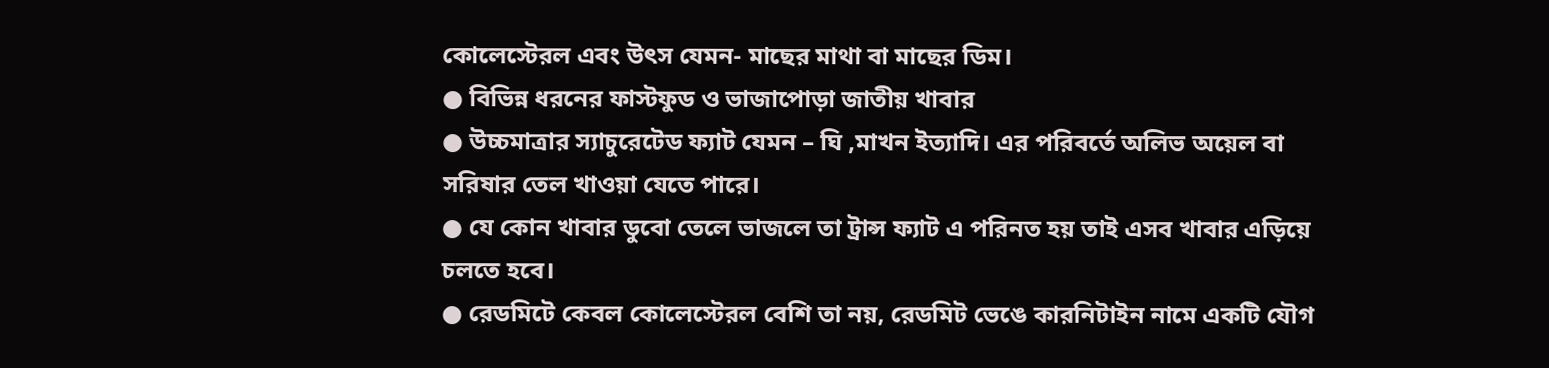কোলেস্টেরল এবং উৎস যেমন- মাছের মাথা বা মাছের ডিম।
● বিভিন্ন ধরনের ফাস্টফুড ও ভাজাপোড়া জাতীয় খাবার
● উচ্চমাত্রার স্যাচুরেটেড ফ্যাট যেমন – ঘি ,মাখন ইত্যাদি। এর পরিবর্তে অলিভ অয়েল বা সরিষার তেল খাওয়া যেতে পারে।
● যে কোন খাবার ডুবো তেলে ভাজলে তা ট্রান্স ফ্যাট এ পরিনত হয় তাই এসব খাবার এড়িয়ে চলতে হবে।
● রেডমিটে কেবল কোলেস্টেরল বেশি তা নয়, রেডমিট ভেঙে কারনিটাইন নামে একটি যৌগ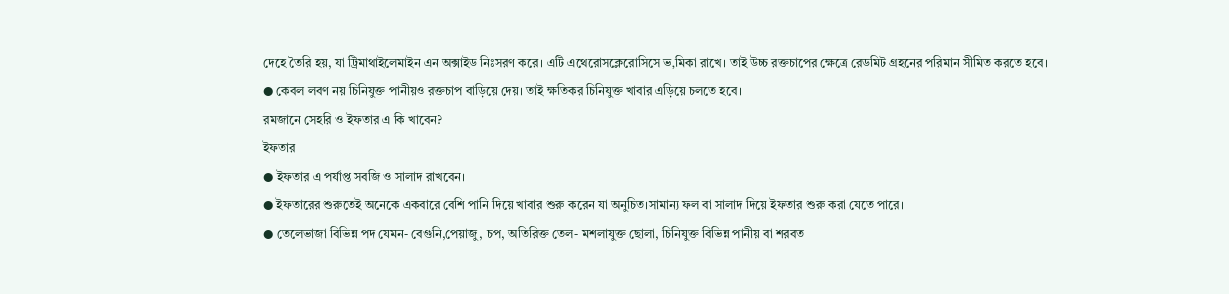দেহে তৈরি হয়, যা ট্রিমাথাইলেমাইন এন অক্সাইড নিঃসরণ করে। এটি এথেরোসক্লেরোসিসে ভ‚মিকা রাখে। তাই উচ্চ রক্তচাপের ক্ষেত্রে রেডমিট গ্রহনের পরিমান সীমিত করতে হবে।
● কেবল লবণ নয় চিনিযুক্ত পানীয়ও রক্তচাপ বাড়িয়ে দেয়। তাই ক্ষতিকর চিনিযুক্ত খাবার এড়িয়ে চলতে হবে।
রমজানে সেহরি ও ইফতার এ কি খাবেন?
ইফতার
● ইফতার এ পর্যাপ্ত সবজি ও সালাদ রাখবেন।
● ইফতারের শুরুতেই অনেকে একবারে বেশি পানি দিয়ে খাবার শুরু করেন যা অনুচিত।সামান্য ফল বা সালাদ দিয়ে ইফতার শুরু করা যেতে পারে।
● তেলেভাজা বিভিন্ন পদ যেমন- বেগুনি,পেয়াজু, চপ, অতিরিক্ত তেল- মশলাযুক্ত ছোলা, চিনিযুক্ত বিভিন্ন পানীয় বা শরবত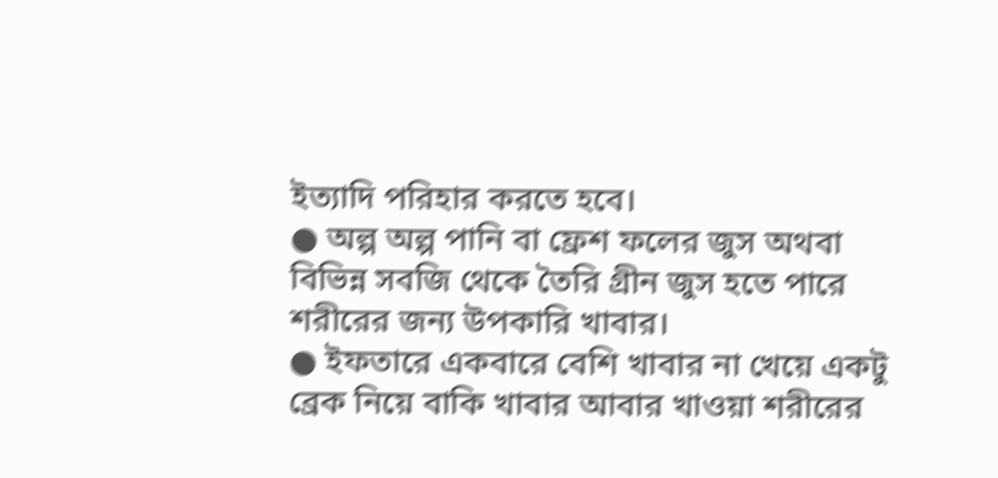ইত্যাদি পরিহার করতে হবে।
● অল্প অল্প পানি বা ফ্রেশ ফলের জুস অথবা বিভিন্ন সবজি থেকে তৈরি গ্রীন জুস হতে পারে শরীরের জন্য উপকারি খাবার।
● ইফতারে একবারে বেশি খাবার না খেয়ে একটু ব্রেক নিয়ে বাকি খাবার আবার খাওয়া শরীরের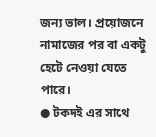জন্য ভাল। প্রয়োজনে নামাজের পর বা একটু হেটে নেওয়া যেতে পারে।
● টকদই এর সাথে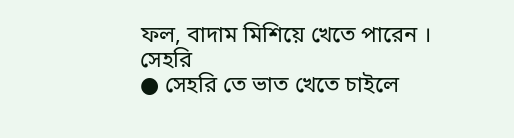ফল, বাদাম মিশিয়ে খেতে পারেন ।
সেহরি
● সেহরি তে ভাত খেতে চাইলে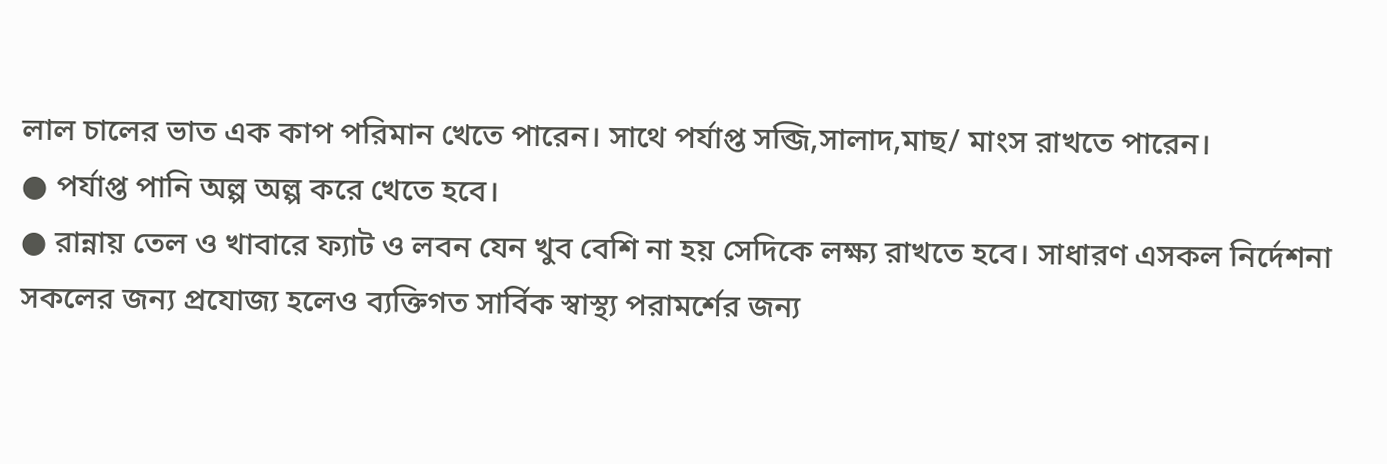লাল চালের ভাত এক কাপ পরিমান খেতে পারেন। সাথে পর্যাপ্ত সব্জি,সালাদ,মাছ/ মাংস রাখতে পারেন।
● পর্যাপ্ত পানি অল্প অল্প করে খেতে হবে।
● রান্নায় তেল ও খাবারে ফ্যাট ও লবন যেন খুব বেশি না হয় সেদিকে লক্ষ্য রাখতে হবে। সাধারণ এসকল নির্দেশনা সকলের জন্য প্রযোজ্য হলেও ব্যক্তিগত সার্বিক স্বাস্থ্য পরামর্শের জন্য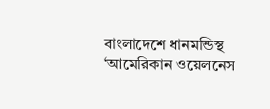বাংলাদেশে ধানমন্ডিস্থ ‘আমেরিকান ওয়েলনেস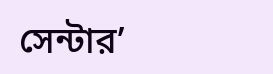সেন্টার’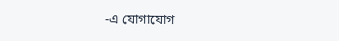-এ যোগাযোগ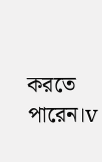করতে পারেন।v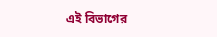এই বিভাগের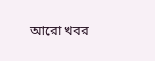আরো খবর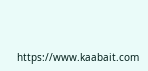https://www.kaabait.com